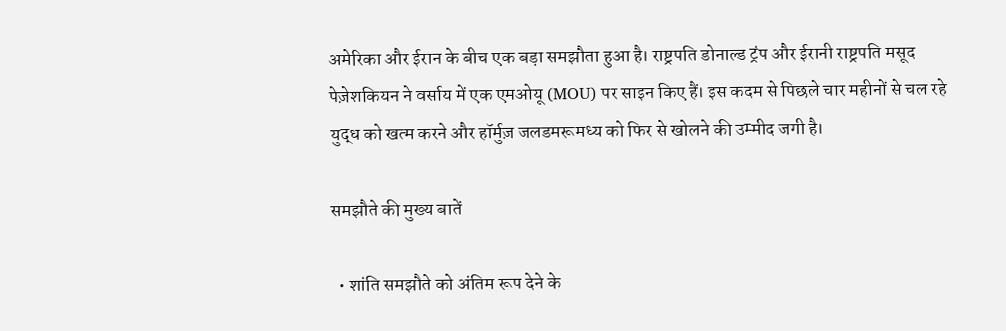अमेरिका और ईरान के बीच एक बड़ा समझौता हुआ है। राष्ट्रपति डोनाल्ड ट्रंप और ईरानी राष्ट्रपति मसूद पेज़ेशकियन ने वर्साय में एक एमओयू (MOU) पर साइन किए हैं। इस कदम से पिछले चार महीनों से चल रहे युद्ध को खत्म करने और हॉर्मुज़ जलडमरूमध्य को फिर से खोलने की उम्मीद जगी है।

समझौते की मुख्य बातें

  • शांति समझौते को अंतिम रूप देने के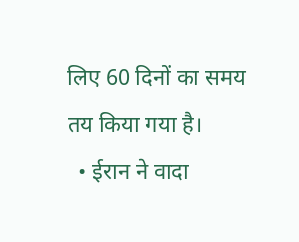लिए 60 दिनों का समय तय किया गया है।
  • ईरान ने वादा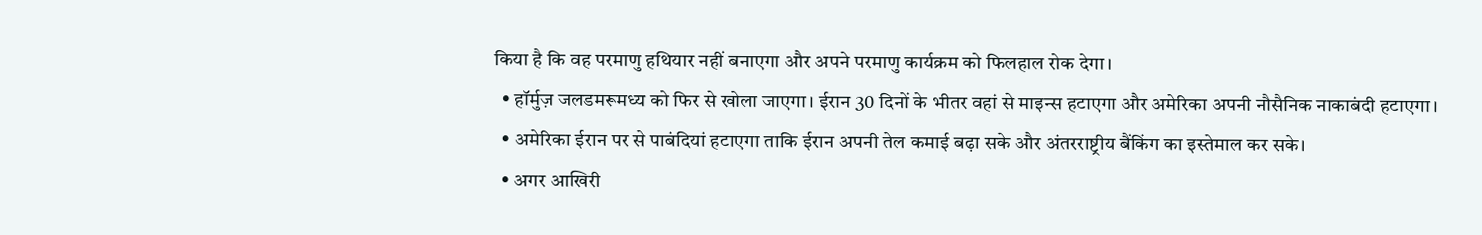किया है कि वह परमाणु हथियार नहीं बनाएगा और अपने परमाणु कार्यक्रम को फिलहाल रोक देगा।
  • हॉर्मुज़ जलडमरूमध्य को फिर से खोला जाएगा। ईरान 30 दिनों के भीतर वहां से माइन्स हटाएगा और अमेरिका अपनी नौसैनिक नाकाबंदी हटाएगा।
  • अमेरिका ईरान पर से पाबंदियां हटाएगा ताकि ईरान अपनी तेल कमाई बढ़ा सके और अंतरराष्ट्रीय बैंकिंग का इस्तेमाल कर सके।
  • अगर आखिरी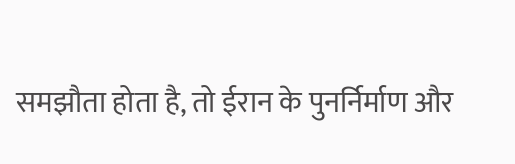समझौता होता है, तो ईरान के पुनर्निर्माण और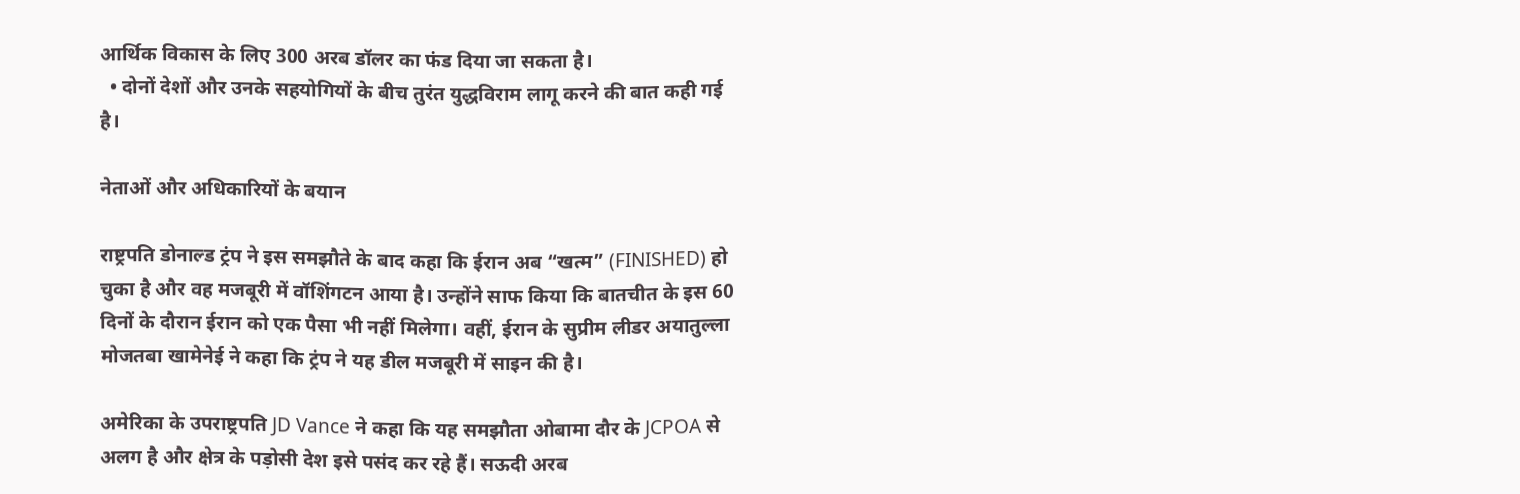आर्थिक विकास के लिए 300 अरब डॉलर का फंड दिया जा सकता है।
  • दोनों देशों और उनके सहयोगियों के बीच तुरंत युद्धविराम लागू करने की बात कही गई है।

नेताओं और अधिकारियों के बयान

राष्ट्रपति डोनाल्ड ट्रंप ने इस समझौते के बाद कहा कि ईरान अब “खत्म” (FINISHED) हो चुका है और वह मजबूरी में वॉशिंगटन आया है। उन्होंने साफ किया कि बातचीत के इस 60 दिनों के दौरान ईरान को एक पैसा भी नहीं मिलेगा। वहीं, ईरान के सुप्रीम लीडर अयातुल्ला मोजतबा खामेनेई ने कहा कि ट्रंप ने यह डील मजबूरी में साइन की है।

अमेरिका के उपराष्ट्रपति JD Vance ने कहा कि यह समझौता ओबामा दौर के JCPOA से अलग है और क्षेत्र के पड़ोसी देश इसे पसंद कर रहे हैं। सऊदी अरब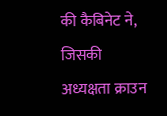की कैबिनेट ने, जिसकी अध्यक्षता क्राउन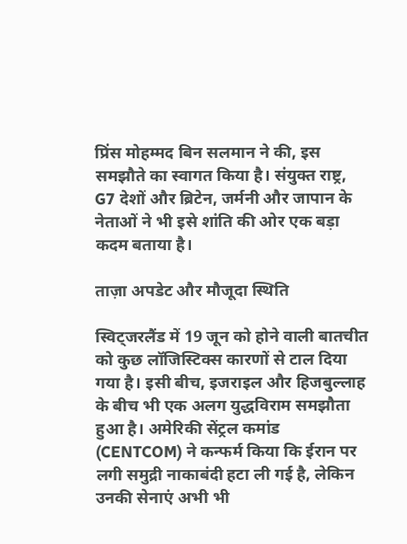प्रिंस मोहम्मद बिन सलमान ने की, इस समझौते का स्वागत किया है। संयुक्त राष्ट्र, G7 देशों और ब्रिटेन, जर्मनी और जापान के नेताओं ने भी इसे शांति की ओर एक बड़ा कदम बताया है।

ताज़ा अपडेट और मौजूदा स्थिति

स्विट्जरलैंड में 19 जून को होने वाली बातचीत को कुछ लॉजिस्टिक्स कारणों से टाल दिया गया है। इसी बीच, इजराइल और हिजबुल्लाह के बीच भी एक अलग युद्धविराम समझौता हुआ है। अमेरिकी सेंट्रल कमांड (CENTCOM) ने कन्फर्म किया कि ईरान पर लगी समुद्री नाकाबंदी हटा ली गई है, लेकिन उनकी सेनाएं अभी भी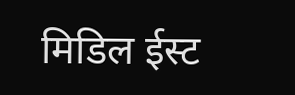मिडिल ईस्ट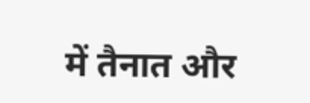में तैनात और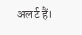अलर्ट हैं।